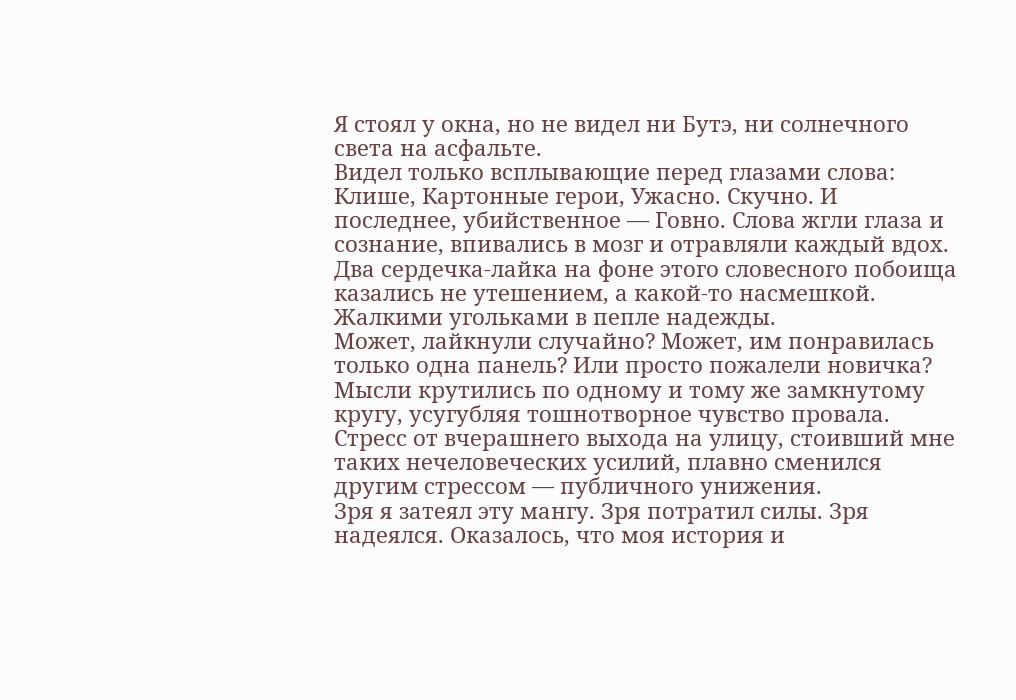Я стоял у окна, но не видел ни Бутэ, ни солнечного света на асфальте.
Видел только всплывающие перед глазами слова: Клише, Картонные герои, Ужасно. Скучно. И последнее, убийственное — Говно. Слова жгли глаза и сознание, впивались в мозг и отравляли каждый вдох.
Два сердечка-лайка на фоне этого словесного побоища казались не утешением, а какой-то насмешкой. Жалкими угольками в пепле надежды.
Может, лайкнули случайно? Может, им понравилась только одна панель? Или просто пожалели новичка?
Мысли крутились по одному и тому же замкнутому кругу, усугубляя тошнотворное чувство провала. Стресс от вчерашнего выхода на улицу, стоивший мне таких нечеловеческих усилий, плавно сменился другим стрессом — публичного унижения.
Зря я затеял эту мангу. Зря потратил силы. Зря надеялся. Оказалось, что моя история и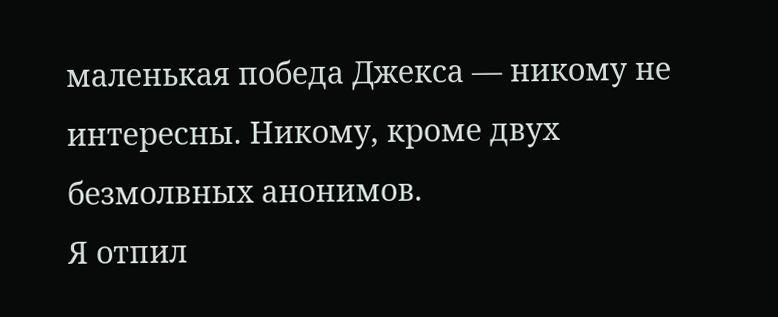маленькая победа Джекса — никому не интересны. Никому, кроме двух безмолвных анонимов.
Я отпил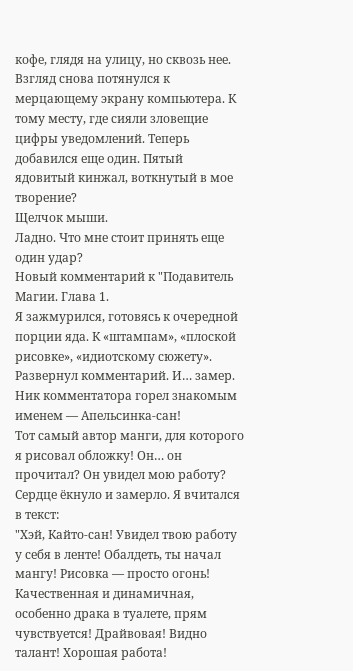кофе, глядя на улицу, но сквозь нее. Взгляд снова потянулся к мерцающему экрану компьютера. К тому месту, где сияли зловещие цифры уведомлений. Теперь добавился еще один. Пятый ядовитый кинжал, воткнутый в мое творение?
Щелчок мыши.
Ладно. Что мне стоит принять еще один удар?
Новый комментарий к "Подавитель Магии. Глава 1.
Я зажмурился, готовясь к очередной порции яда. К «штампам», «плоской рисовке», «идиотскому сюжету». Развернул комментарий. И… замер.
Ник комментатора горел знакомым именем — Апельсинка-сан!
Тот самый автор манги, для которого я рисовал обложку! Он… он прочитал? Он увидел мою работу?
Сердце ёкнуло и замерло. Я вчитался в текст:
"Хэй, Кайто-сан! Увидел твою работу у себя в ленте! Обалдеть, ты начал мангу! Рисовка — просто огонь! Качественная и динамичная, особенно драка в туалете, прям чувствуется! Драйвовая! Видно талант! Хорошая работа!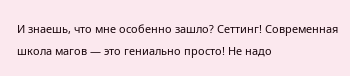И знаешь, что мне особенно зашло? Сеттинг! Современная школа магов — это гениально просто! Не надо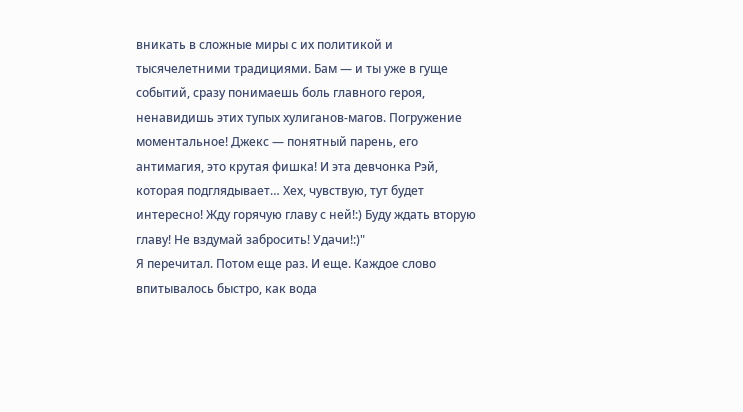вникать в сложные миры с их политикой и тысячелетними традициями. Бам — и ты уже в гуще событий, сразу понимаешь боль главного героя, ненавидишь этих тупых хулиганов-магов. Погружение моментальное! Джекс — понятный парень, его антимагия, это крутая фишка! И эта девчонка Рэй, которая подглядывает… Хех, чувствую, тут будет интересно! Жду горячую главу с ней!:) Буду ждать вторую главу! Не вздумай забросить! Удачи!:)"
Я перечитал. Потом еще раз. И еще. Каждое слово впитывалось быстро, как вода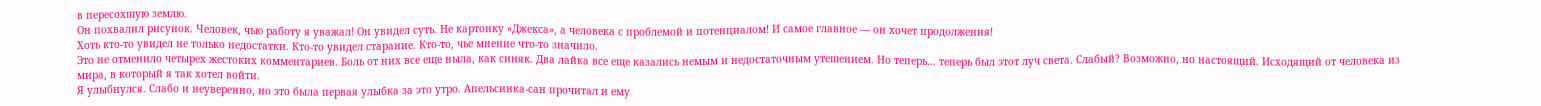в пересохшую землю.
Он похвалил рисунок. Человек, чью работу я уважал! Он увидел суть. Не картонку «Джекса», а человека с проблемой и потенциалом! И самое главное — он хочет продолжения!
Хоть кто-то увидел не только недостатки. Кто-то увидел старание. Кто-то, чье мнение что-то значило.
Это не отменило четырех жестоких комментариев. Боль от них все еще ныла, как синяк. Два лайка все еще казались немым и недостаточным утешением. Но теперь… теперь был этот луч света. Слабый? Возможно, но настоящий. Исходящий от человека из мира, в который я так хотел войти.
Я улыбнулся. Слабо и неуверенно, но это была первая улыбка за это утро. Апельсинка-сан прочитал и ему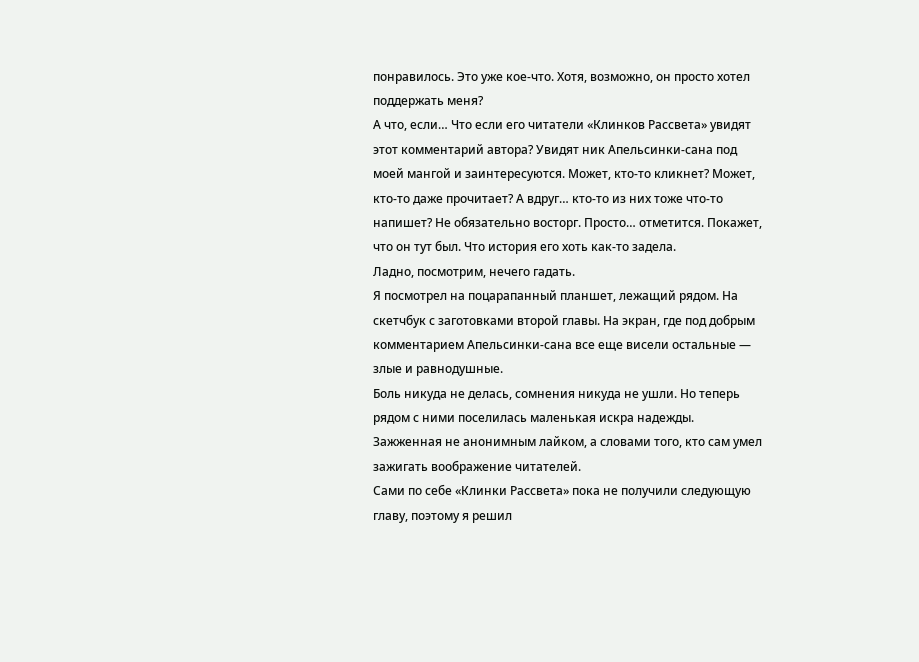понравилось. Это уже кое-что. Хотя, возможно, он просто хотел поддержать меня?
А что, если… Что если его читатели «Клинков Рассвета» увидят этот комментарий автора? Увидят ник Апельсинки-сана под моей мангой и заинтересуются. Может, кто-то кликнет? Может, кто-то даже прочитает? А вдруг… кто-то из них тоже что-то напишет? Не обязательно восторг. Просто… отметится. Покажет, что он тут был. Что история его хоть как-то задела.
Ладно, посмотрим, нечего гадать.
Я посмотрел на поцарапанный планшет, лежащий рядом. На скетчбук с заготовками второй главы. На экран, где под добрым комментарием Апельсинки-сана все еще висели остальные — злые и равнодушные.
Боль никуда не делась, сомнения никуда не ушли. Но теперь рядом с ними поселилась маленькая искра надежды. Зажженная не анонимным лайком, а словами того, кто сам умел зажигать воображение читателей.
Сами по себе «Клинки Рассвета» пока не получили следующую главу, поэтому я решил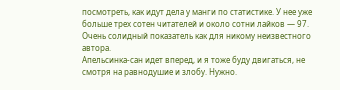посмотреть, как идут дела у манги по статистике. У нее уже больше трех сотен читателей и около сотни лайков — 97. Очень солидный показатель как для никому неизвестного автора.
Апельсинка-сан идет вперед, и я тоже буду двигаться, не смотря на равнодушие и злобу. Нужно.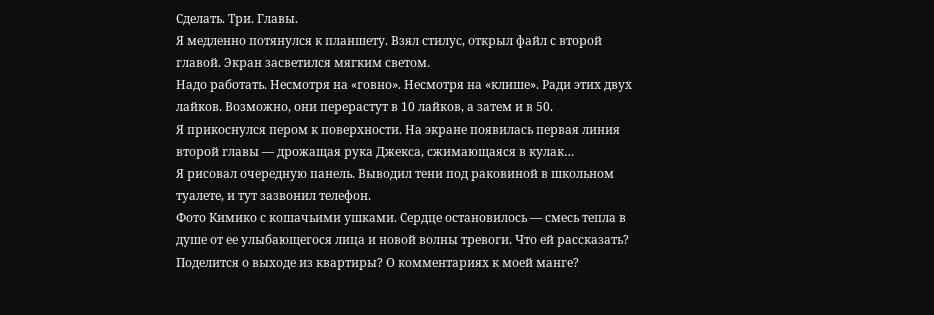Сделать. Три. Главы.
Я медленно потянулся к планшету. Взял стилус, открыл файл с второй главой. Экран засветился мягким светом.
Надо работать. Несмотря на «говно». Несмотря на «клише». Ради этих двух лайков. Возможно, они перерастут в 10 лайков, а затем и в 50.
Я прикоснулся пером к поверхности. На экране появилась первая линия второй главы — дрожащая рука Джекса, сжимающаяся в кулак…
Я рисовал очередную панель. Выводил тени под раковиной в школьном туалете, и тут зазвонил телефон.
Фото Кимико с кошачьими ушками. Сердце остановилось — смесь тепла в душе от ее улыбающегося лица и новой волны тревоги. Что ей рассказать? Поделится о выходе из квартиры? О комментариях к моей манге?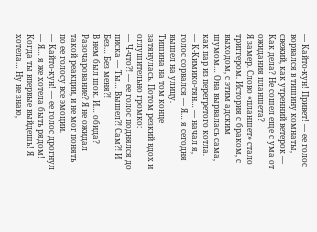— Кайто-кун! Привет! — ее голос ворвался в тишину комнаты, свежий, как утренний ветерок — Как дела? Не сошел еще с ума от ожидания планшета?
Я замер. Слово «планшет» стало триггером. История с браком, с выходом, с этим адским шумом… Она вырвалась сама, как пар из перегретого котла.
— К-Кимико-тян… — начал я, голос сорвался — Я… я сегодня вышел на улицу.
Тишина на том конце затянулась. Потом резкий вдох и оглушительно громко:
— Ч-что⁈ — ее голос поднялся до писка — Ты… Вышел⁈ Сам⁈ И Без… Без меня⁈
В нем был шок. И… обида? Разочарование? Я не ожидал такой реакции, и не мог понять по ее голосу все эмоции.
— Кайто-кун! — ее голос дрогнул — Я… я же хотела быть рядом! Когда ты впервые выйдешь! Я хотела… Ну не знаю,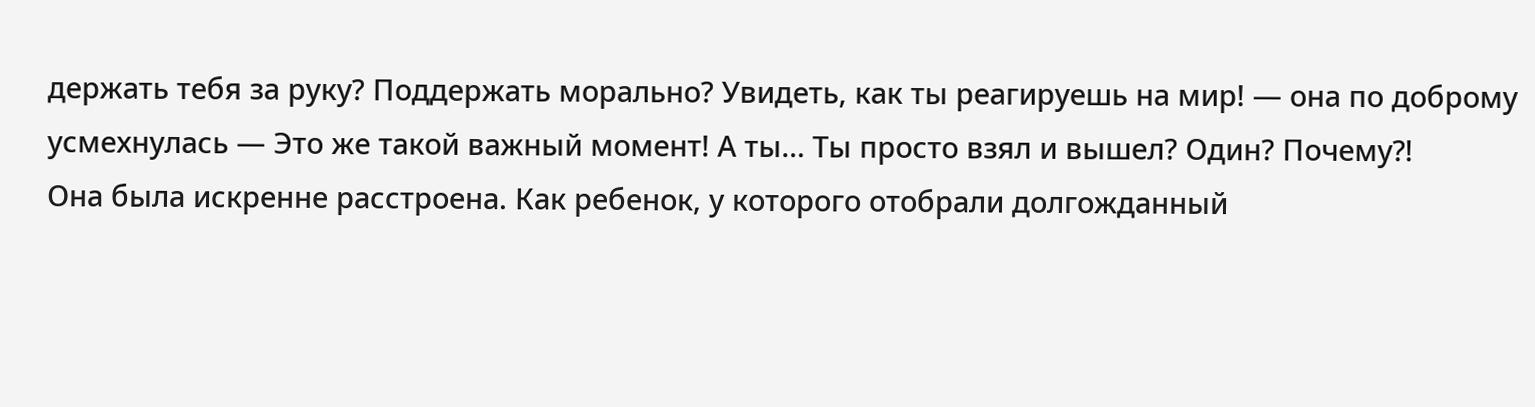держать тебя за руку? Поддержать морально? Увидеть, как ты реагируешь на мир! — она по доброму усмехнулась — Это же такой важный момент! А ты… Ты просто взял и вышел? Один? Почему⁈
Она была искренне расстроена. Как ребенок, у которого отобрали долгожданный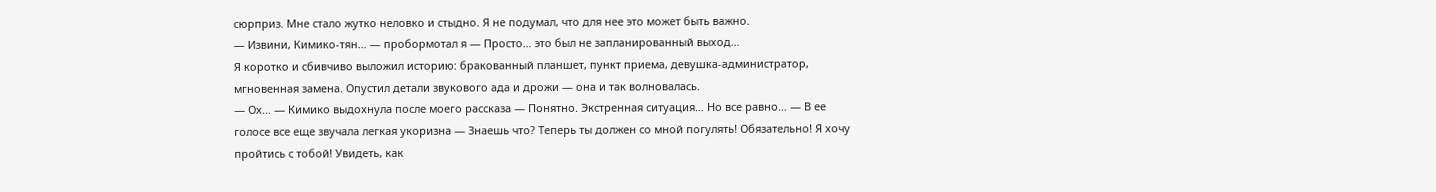сюрприз. Мне стало жутко неловко и стыдно. Я не подумал, что для нее это может быть важно.
— Извини, Кимико-тян… — пробормотал я — Просто… это был не запланированный выход…
Я коротко и сбивчиво выложил историю: бракованный планшет, пункт приема, девушка-администратор, мгновенная замена. Опустил детали звукового ада и дрожи — она и так волновалась.
— Ох… — Кимико выдохнула после моего рассказа — Понятно. Экстренная ситуация… Но все равно… — В ее голосе все еще звучала легкая укоризна — Знаешь что? Теперь ты должен со мной погулять! Обязательно! Я хочу пройтись с тобой! Увидеть, как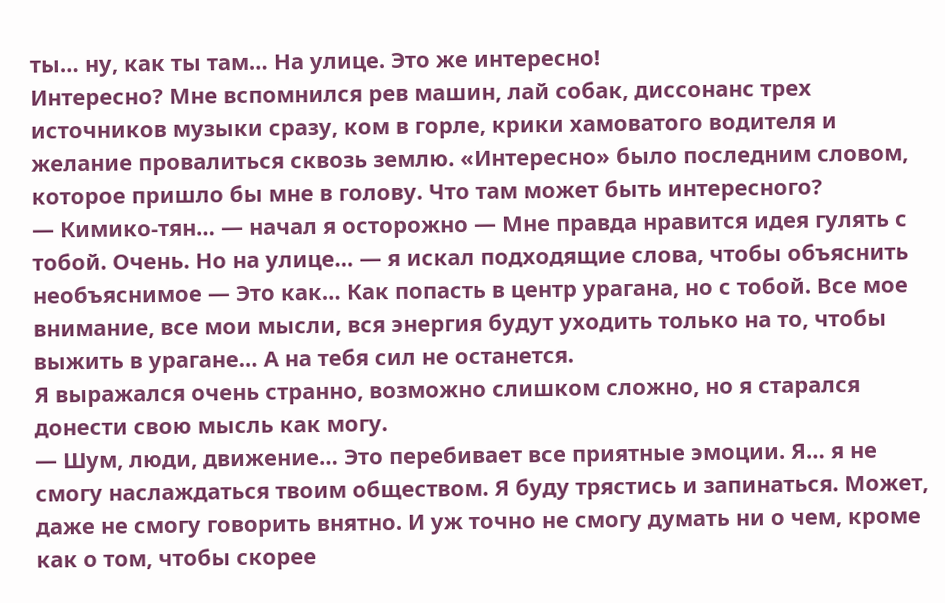ты… ну, как ты там… На улице. Это же интересно!
Интересно? Мне вспомнился рев машин, лай собак, диссонанс трех источников музыки сразу, ком в горле, крики хамоватого водителя и желание провалиться сквозь землю. «Интересно» было последним словом, которое пришло бы мне в голову. Что там может быть интересного?
— Кимико-тян… — начал я осторожно — Мне правда нравится идея гулять с тобой. Очень. Но на улице… — я искал подходящие слова, чтобы объяснить необъяснимое — Это как… Как попасть в центр урагана, но с тобой. Все мое внимание, все мои мысли, вся энергия будут уходить только на то, чтобы выжить в урагане… А на тебя сил не останется.
Я выражался очень странно, возможно слишком сложно, но я старался донести свою мысль как могу.
— Шум, люди, движение… Это перебивает все приятные эмоции. Я… я не смогу наслаждаться твоим обществом. Я буду трястись и запинаться. Может, даже не смогу говорить внятно. И уж точно не смогу думать ни о чем, кроме как о том, чтобы скорее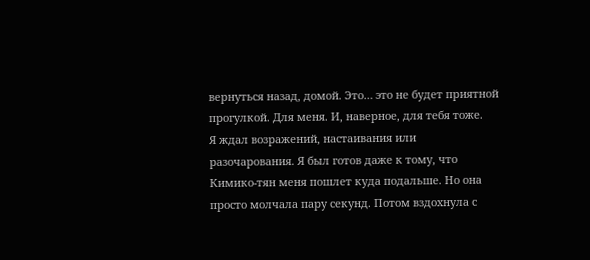вернуться назад, домой. Это… это не будет приятной прогулкой. Для меня. И, наверное, для тебя тоже.
Я ждал возражений, настаивания или разочарования. Я был готов даже к тому, что Кимико-тян меня пошлет куда подальше. Но она просто молчала пару секунд. Потом вздохнула с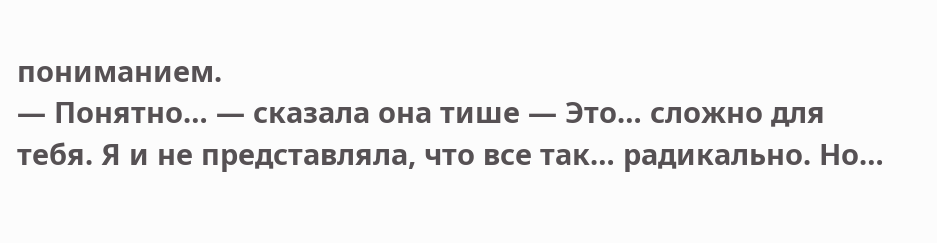пониманием.
— Понятно… — сказала она тише — Это… сложно для тебя. Я и не представляла, что все так… радикально. Но…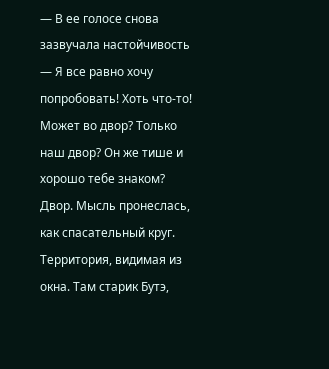— В ее голосе снова зазвучала настойчивость — Я все равно хочу попробовать! Хоть что-то! Может во двор? Только наш двор? Он же тише и хорошо тебе знаком?
Двор. Мысль пронеслась, как спасательный круг. Территория, видимая из окна. Там старик Бутэ,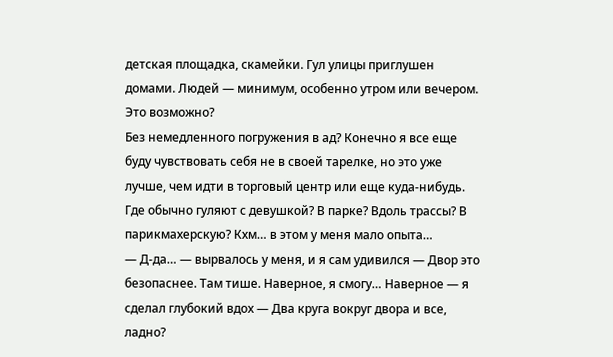детская площадка, скамейки. Гул улицы приглушен домами. Людей — минимум, особенно утром или вечером. Это возможно?
Без немедленного погружения в ад? Конечно я все еще буду чувствовать себя не в своей тарелке, но это уже лучше, чем идти в торговый центр или еще куда-нибудь. Где обычно гуляют с девушкой? В парке? Вдоль трассы? В парикмахерскую? Кхм… в этом у меня мало опыта…
— Д-да… — вырвалось у меня, и я сам удивился — Двор это безопаснее. Там тише. Наверное, я смогу… Наверное — я сделал глубокий вдох — Два круга вокруг двора и все, ладно?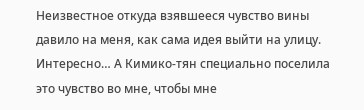Неизвестное откуда взявшееся чувство вины давило на меня, как сама идея выйти на улицу. Интересно… А Кимико-тян специально поселила это чувство во мне, чтобы мне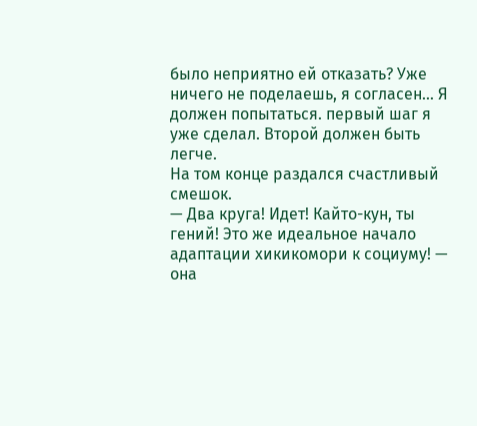было неприятно ей отказать? Уже ничего не поделаешь, я согласен… Я должен попытаться. первый шаг я уже сделал. Второй должен быть легче.
На том конце раздался счастливый смешок.
— Два круга! Идет! Кайто-кун, ты гений! Это же идеальное начало адаптации хикикомори к социуму! — она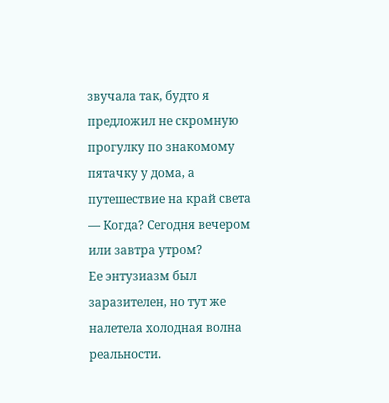звучала так, будто я предложил не скромную прогулку по знакомому пятачку у дома, а путешествие на край света — Когда? Сегодня вечером или завтра утром?
Ее энтузиазм был заразителен, но тут же налетела холодная волна реальности.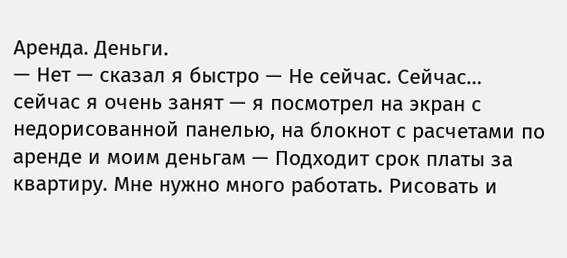Аренда. Деньги.
— Нет — сказал я быстро — Не сейчас. Сейчас… сейчас я очень занят — я посмотрел на экран с недорисованной панелью, на блокнот с расчетами по аренде и моим деньгам — Подходит срок платы за квартиру. Мне нужно много работать. Рисовать и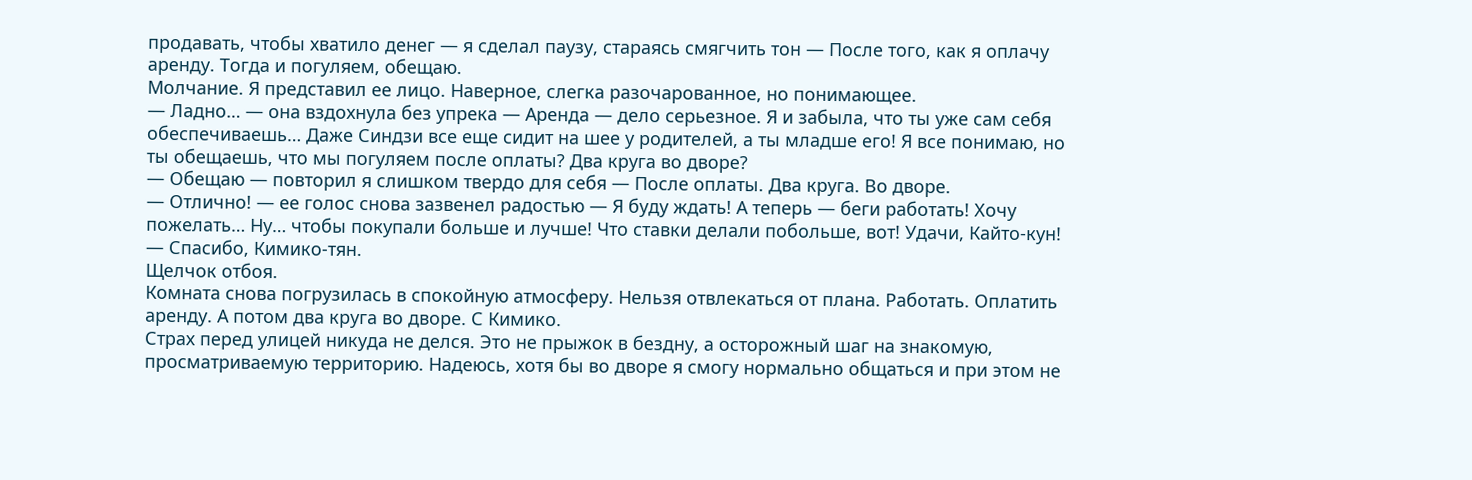продавать, чтобы хватило денег — я сделал паузу, стараясь смягчить тон — После того, как я оплачу аренду. Тогда и погуляем, обещаю.
Молчание. Я представил ее лицо. Наверное, слегка разочарованное, но понимающее.
— Ладно… — она вздохнула без упрека — Аренда — дело серьезное. Я и забыла, что ты уже сам себя обеспечиваешь… Даже Синдзи все еще сидит на шее у родителей, а ты младше его! Я все понимаю, но ты обещаешь, что мы погуляем после оплаты? Два круга во дворе?
— Обещаю — повторил я слишком твердо для себя — После оплаты. Два круга. Во дворе.
— Отлично! — ее голос снова зазвенел радостью — Я буду ждать! А теперь — беги работать! Хочу пожелать… Ну… чтобы покупали больше и лучше! Что ставки делали побольше, вот! Удачи, Кайто-кун!
— Спасибо, Кимико-тян.
Щелчок отбоя.
Комната снова погрузилась в спокойную атмосферу. Нельзя отвлекаться от плана. Работать. Оплатить аренду. А потом два круга во дворе. С Кимико.
Страх перед улицей никуда не делся. Это не прыжок в бездну, а осторожный шаг на знакомую, просматриваемую территорию. Надеюсь, хотя бы во дворе я смогу нормально общаться и при этом не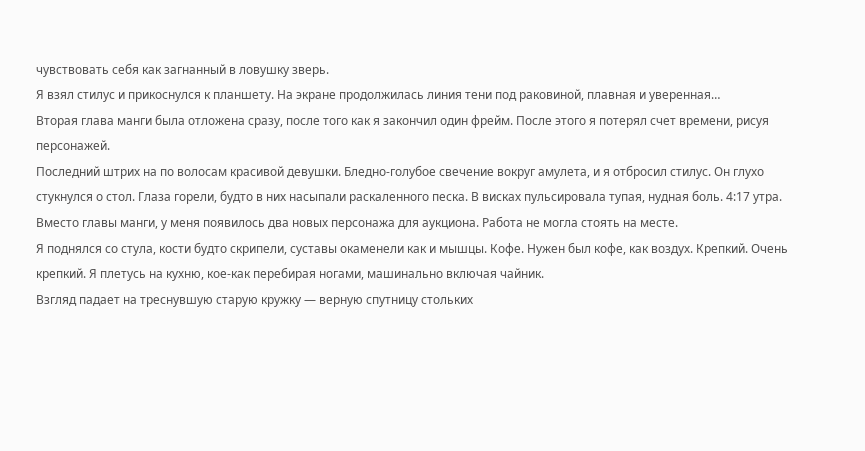чувствовать себя как загнанный в ловушку зверь.
Я взял стилус и прикоснулся к планшету. На экране продолжилась линия тени под раковиной, плавная и уверенная…
Вторая глава манги была отложена сразу, после того как я закончил один фрейм. После этого я потерял счет времени, рисуя персонажей.
Последний штрих на по волосам красивой девушки. Бледно-голубое свечение вокруг амулета, и я отбросил стилус. Он глухо стукнулся о стол. Глаза горели, будто в них насыпали раскаленного песка. В висках пульсировала тупая, нудная боль. 4:17 утра.
Вместо главы манги, у меня появилось два новых персонажа для аукциона. Работа не могла стоять на месте.
Я поднялся со стула, кости будто скрипели, суставы окаменели как и мышцы. Кофе. Нужен был кофе, как воздух. Крепкий. Очень крепкий. Я плетусь на кухню, кое-как перебирая ногами, машинально включая чайник.
Взгляд падает на треснувшую старую кружку — верную спутницу стольких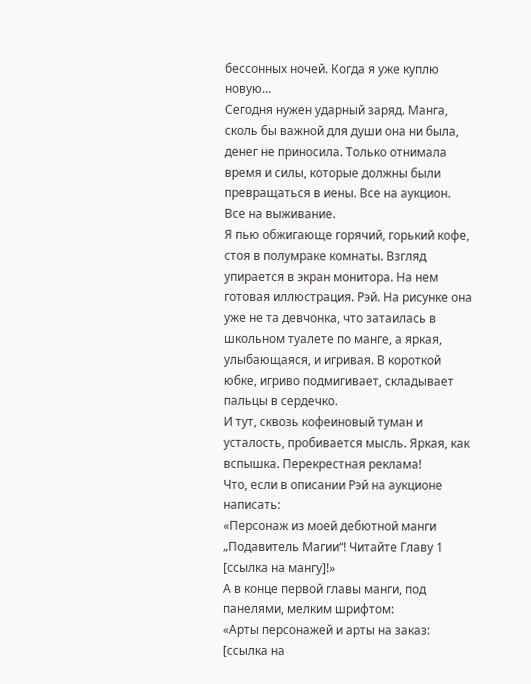бессонных ночей. Когда я уже куплю новую…
Сегодня нужен ударный заряд. Манга, сколь бы важной для души она ни была, денег не приносила. Только отнимала время и силы, которые должны были превращаться в иены. Все на аукцион. Все на выживание.
Я пью обжигающе горячий, горький кофе, стоя в полумраке комнаты. Взгляд упирается в экран монитора. На нем готовая иллюстрация. Рэй. На рисунке она уже не та девчонка, что затаилась в школьном туалете по манге, а яркая, улыбающаяся, и игривая. В короткой юбке, игриво подмигивает, складывает пальцы в сердечко.
И тут, сквозь кофеиновый туман и усталость, пробивается мысль. Яркая, как вспышка. Перекрестная реклама!
Что, если в описании Рэй на аукционе написать:
«Персонаж из моей дебютной манги „Подавитель Магии“! Читайте Главу 1 [ссылка на мангу]!»
А в конце первой главы манги, под панелями, мелким шрифтом:
«Арты персонажей и арты на заказ: [ссылка на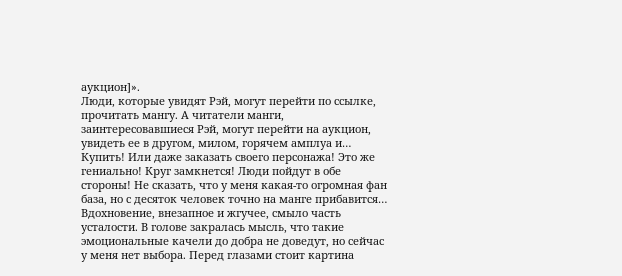аукцион]».
Люди, которые увидят Рэй, могут перейти по ссылке, прочитать мангу. А читатели манги, заинтересовавшиеся Рэй, могут перейти на аукцион, увидеть ее в другом, милом, горячем амплуа и… Купить! Или даже заказать своего персонажа! Это же гениально! Круг замкнется! Люди пойдут в обе стороны! Не сказать, что у меня какая-то огромная фан база, но с десяток человек точно на манге прибавится…
Вдохновение, внезапное и жгучее, смыло часть усталости. В голове закралась мысль, что такие эмоциональные качели до добра не доведут, но сейчас у меня нет выбора. Перед глазами стоит картина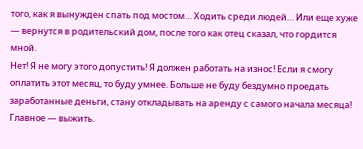того, как я вынужден спать под мостом… Ходить среди людей… Или еще хуже — вернутся в родительский дом, после того как отец сказал, что гордится мной.
Нет! Я не могу этого допустить! Я должен работать на износ! Если я смогу оплатить этот месяц, то буду умнее. Больше не буду бездумно проедать заработанные деньги, стану откладывать на аренду с самого начала месяца! Главное — выжить.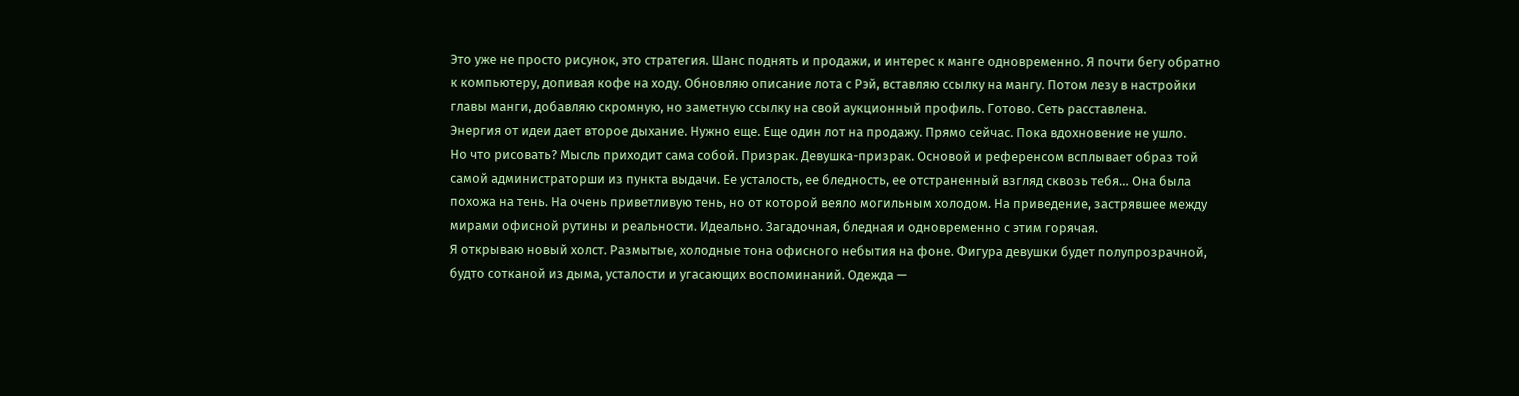Это уже не просто рисунок, это стратегия. Шанс поднять и продажи, и интерес к манге одновременно. Я почти бегу обратно к компьютеру, допивая кофе на ходу. Обновляю описание лота с Рэй, вставляю ссылку на мангу. Потом лезу в настройки главы манги, добавляю скромную, но заметную ссылку на свой аукционный профиль. Готово. Сеть расставлена.
Энергия от идеи дает второе дыхание. Нужно еще. Еще один лот на продажу. Прямо сейчас. Пока вдохновение не ушло.
Но что рисовать? Мысль приходит сама собой. Призрак. Девушка-призрак. Основой и референсом всплывает образ той самой администраторши из пункта выдачи. Ее усталость, ее бледность, ее отстраненный взгляд сквозь тебя… Она была похожа на тень. На очень приветливую тень, но от которой веяло могильным холодом. На приведение, застрявшее между мирами офисной рутины и реальности. Идеально. Загадочная, бледная и одновременно с этим горячая.
Я открываю новый холст. Размытые, холодные тона офисного небытия на фоне. Фигура девушки будет полупрозрачной, будто сотканой из дыма, усталости и угасающих воспоминаний. Одежда —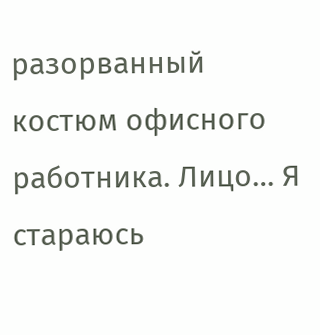разорванный костюм офисного работника. Лицо… Я стараюсь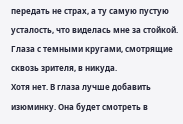передать не страх, а ту самую пустую усталость, что виделась мне за стойкой. Глаза с темными кругами, смотрящие сквозь зрителя, в никуда.
Хотя нет. В глаза лучше добавить изюминку. Она будет смотреть в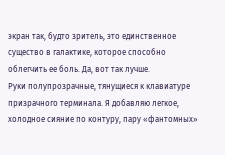экран так, будто зритель, это единственное существо в галактике, которое способно облегчить ее боль. Да, вот так лучше.
Руки полупрозрачные, тянущиеся к клавиатуре призрачного терминала. Я добавляю легкое, холодное сияние по контуру, пару «фантомных»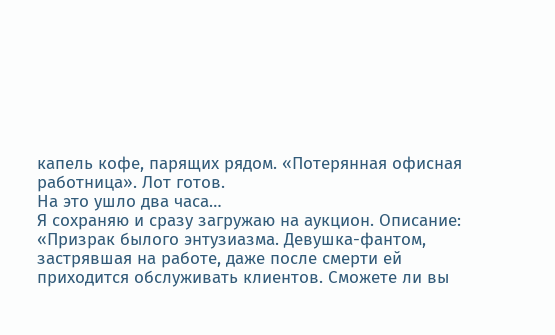капель кофе, парящих рядом. «Потерянная офисная работница». Лот готов.
На это ушло два часа…
Я сохраняю и сразу загружаю на аукцион. Описание:
«Призрак былого энтузиазма. Девушка-фантом, застрявшая на работе, даже после смерти ей приходится обслуживать клиентов. Сможете ли вы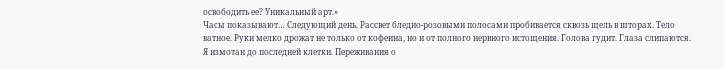освободить ее? Уникальный арт.»
Часы показывают… Следующий день. Рассвет бледно-розовыми полосами пробивается сквозь щель в шторах. Тело ватное. Руки мелко дрожат не только от кофеина, но и от полного нервного истощения. Голова гудит. Глаза слипаются. Я измотан до последней клетки. Переживания о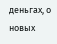деньгах, о новых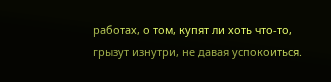работах, о том, купят ли хоть что-то, грызут изнутри, не давая успокоиться.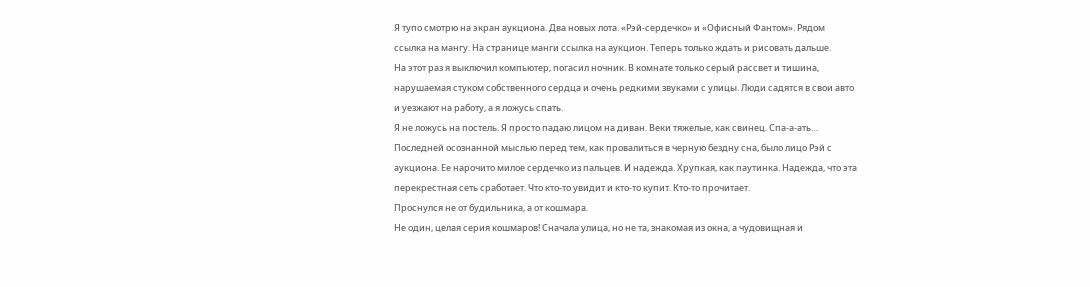Я тупо смотрю на экран аукциона. Два новых лота. «Рэй-сердечко» и «Офисный Фантом». Рядом ссылка на мангу. На странице манги ссылка на аукцион. Теперь только ждать и рисовать дальше.
На этот раз я выключил компьютер, погасил ночник. В комнате только серый рассвет и тишина, нарушаемая стуком собственного сердца и очень редкими звуками с улицы. Люди садятся в свои авто и уезжают на работу, а я ложусь спать.
Я не ложусь на постель. Я просто падаю лицом на диван. Веки тяжелые, как свинец. Спа-а-ать…
Последней осознанной мыслью перед тем, как провалиться в черную бездну сна, было лицо Рэй с аукциона. Ее нарочито милое сердечко из пальцев. И надежда. Хрупкая, как паутинка. Надежда, что эта перекрестная сеть сработает. Что кто-то увидит и кто-то купит. Кто-то прочитает.
Проснулся не от будильника, а от кошмара.
Не один, целая серия кошмаров! Сначала улица, но не та, знакомая из окна, а чудовищная и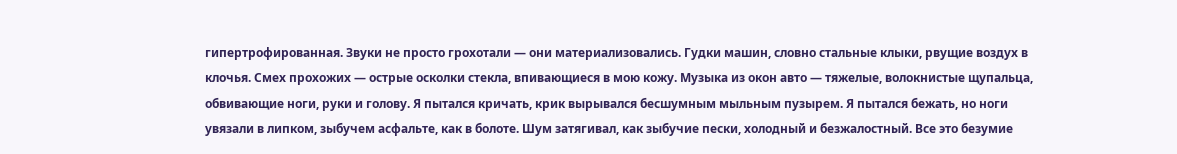гипертрофированная. Звуки не просто грохотали — они материализовались. Гудки машин, словно стальные клыки, рвущие воздух в клочья. Смех прохожих — острые осколки стекла, впивающиеся в мою кожу. Музыка из окон авто — тяжелые, волокнистые щупальца, обвивающие ноги, руки и голову. Я пытался кричать, крик вырывался бесшумным мыльным пузырем. Я пытался бежать, но ноги увязали в липком, зыбучем асфальте, как в болоте. Шум затягивал, как зыбучие пески, холодный и безжалостный. Все это безумие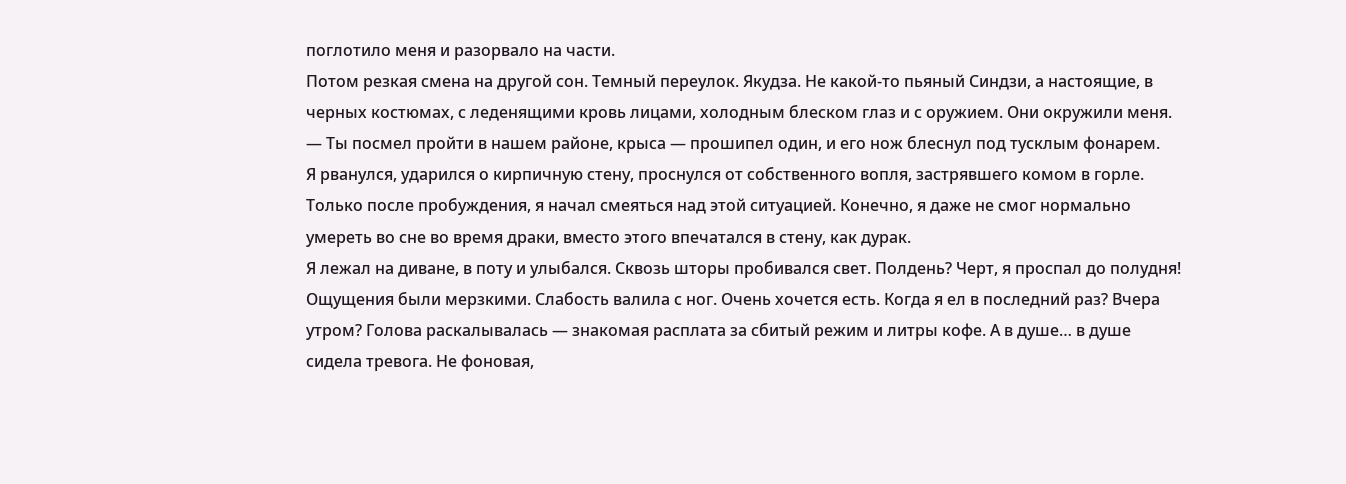поглотило меня и разорвало на части.
Потом резкая смена на другой сон. Темный переулок. Якудза. Не какой-то пьяный Синдзи, а настоящие, в черных костюмах, с леденящими кровь лицами, холодным блеском глаз и с оружием. Они окружили меня.
— Ты посмел пройти в нашем районе, крыса — прошипел один, и его нож блеснул под тусклым фонарем.
Я рванулся, ударился о кирпичную стену, проснулся от собственного вопля, застрявшего комом в горле.
Только после пробуждения, я начал смеяться над этой ситуацией. Конечно, я даже не смог нормально умереть во сне во время драки, вместо этого впечатался в стену, как дурак.
Я лежал на диване, в поту и улыбался. Сквозь шторы пробивался свет. Полдень? Черт, я проспал до полудня! Ощущения были мерзкими. Слабость валила с ног. Очень хочется есть. Когда я ел в последний раз? Вчера утром? Голова раскалывалась — знакомая расплата за сбитый режим и литры кофе. А в душе… в душе сидела тревога. Не фоновая,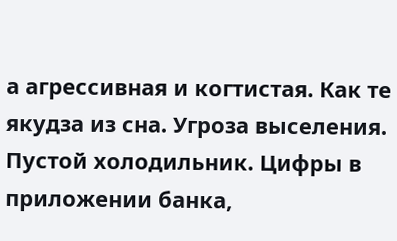а агрессивная и когтистая. Как те якудза из сна. Угроза выселения. Пустой холодильник. Цифры в приложении банка,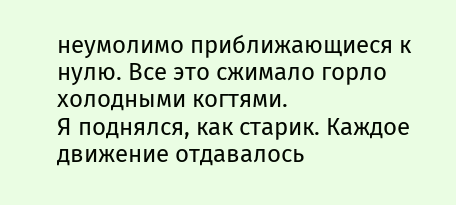неумолимо приближающиеся к нулю. Все это сжимало горло холодными когтями.
Я поднялся, как старик. Каждое движение отдавалось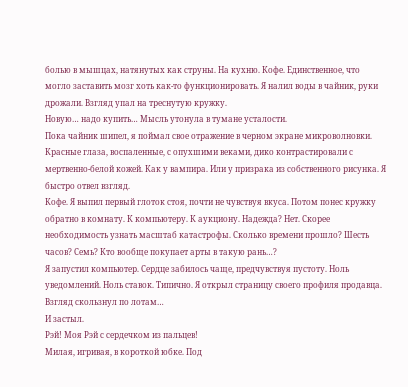болью в мышцах, натянутых как струны. На кухню. Кофе. Единственное, что могло заставить мозг хоть как-то функционировать. Я налил воды в чайник, руки дрожали. Взгляд упал на треснутую кружку.
Новую… надо купить… Мысль утонула в тумане усталости.
Пока чайник шипел, я поймал свое отражение в черном экране микроволновки. Красные глаза, воспаленные, с опухшими веками, дико контрастировали с мертвенно-белой кожей. Как у вампира. Или у призрака из собственного рисунка. Я быстро отвел взгляд.
Кофе. Я выпил первый глоток стоя, почти не чувствуя вкуса. Потом понес кружку обратно в комнату. К компьютеру. К аукциону. Надежда? Нет. Скорее необходимость узнать масштаб катастрофы. Сколько времени прошло? Шесть часов? Семь? Кто вообще покупает арты в такую рань…?
Я запустил компьютер. Сердце забилось чаще, предчувствуя пустоту. Ноль уведомлений. Ноль ставок. Типично. Я открыл страницу своего профиля продавца. Взгляд скользнул по лотам…
И застыл.
Рэй! Моя Рэй с сердечком из пальцев!
Милая, игривая, в короткой юбке. Под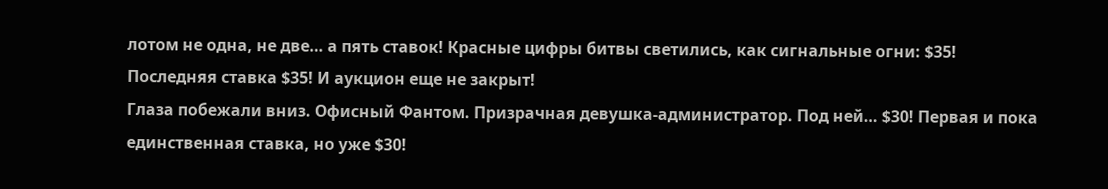лотом не одна, не две… а пять ставок! Красные цифры битвы светились, как сигнальные огни: $35! Последняя ставка $35! И аукцион еще не закрыт!
Глаза побежали вниз. Офисный Фантом. Призрачная девушка-администратор. Под ней… $30! Первая и пока единственная ставка, но уже $30!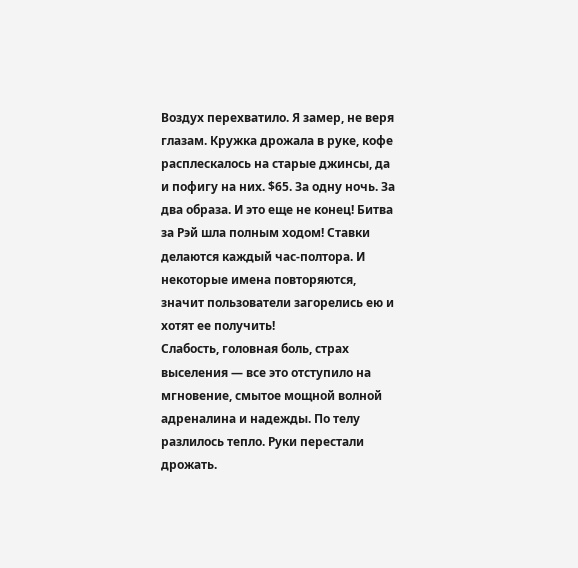Воздух перехватило. Я замер, не веря глазам. Кружка дрожала в руке, кофе расплескалось на старые джинсы, да и пофигу на них. $65. За одну ночь. За два образа. И это еще не конец! Битва за Рэй шла полным ходом! Ставки делаются каждый час-полтора. И некоторые имена повторяются, значит пользователи загорелись ею и хотят ее получить!
Слабость, головная боль, страх выселения — все это отступило на мгновение, смытое мощной волной адреналина и надежды. По телу разлилось тепло. Руки перестали дрожать.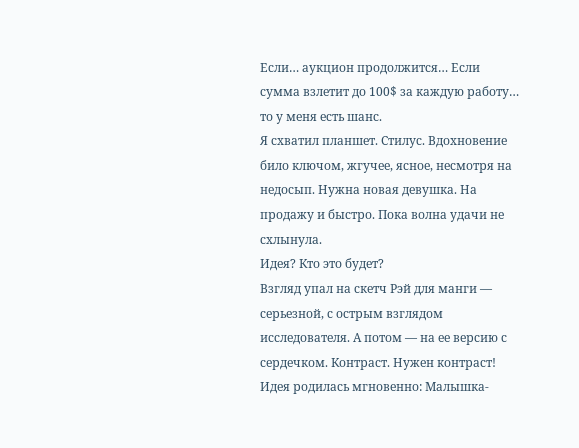Если… аукцион продолжится… Если сумма взлетит до 100$ за каждую работу… то у меня есть шанс.
Я схватил планшет. Стилус. Вдохновение било ключом, жгучее, ясное, несмотря на недосып. Нужна новая девушка. На продажу и быстро. Пока волна удачи не схлынула.
Идея? Кто это будет?
Взгляд упал на скетч Рэй для манги — серьезной, с острым взглядом исследователя. А потом — на ее версию с сердечком. Контраст. Нужен контраст!
Идея родилась мгновенно: Малышка-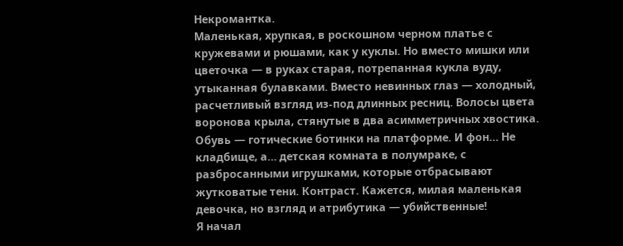Некромантка.
Маленькая, хрупкая, в роскошном черном платье с кружевами и рюшами, как у куклы. Но вместо мишки или цветочка — в руках старая, потрепанная кукла вуду, утыканная булавками. Вместо невинных глаз — холодный, расчетливый взгляд из-под длинных ресниц. Волосы цвета воронова крыла, стянутые в два асимметричных хвостика. Обувь — готические ботинки на платформе. И фон… Не кладбище, а… детская комната в полумраке, с разбросанными игрушками, которые отбрасывают жутковатые тени. Контраст. Кажется, милая маленькая девочка, но взгляд и атрибутика — убийственные!
Я начал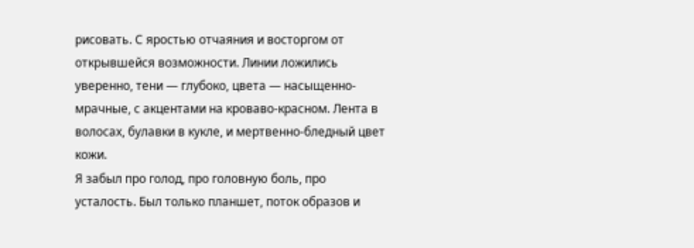рисовать. С яростью отчаяния и восторгом от открывшейся возможности. Линии ложились уверенно, тени — глубоко, цвета — насыщенно-мрачные, с акцентами на кроваво-красном. Лента в волосах, булавки в кукле, и мертвенно-бледный цвет кожи.
Я забыл про голод, про головную боль, про усталость. Был только планшет, поток образов и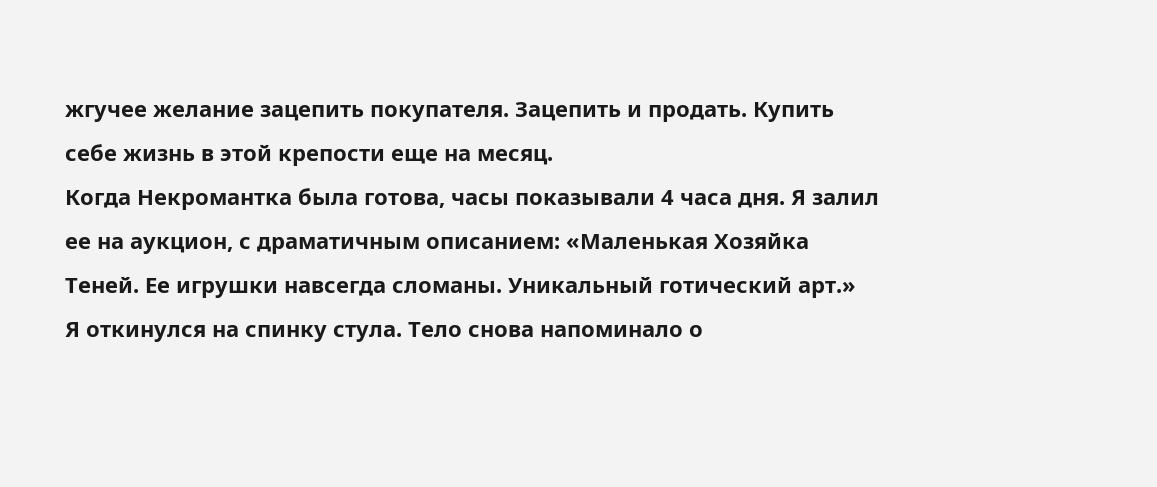жгучее желание зацепить покупателя. Зацепить и продать. Купить себе жизнь в этой крепости еще на месяц.
Когда Некромантка была готова, часы показывали 4 часа дня. Я залил ее на аукцион, с драматичным описанием: «Маленькая Хозяйка Теней. Ее игрушки навсегда сломаны. Уникальный готический арт.»
Я откинулся на спинку стула. Тело снова напоминало о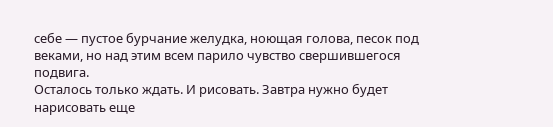себе — пустое бурчание желудка, ноющая голова, песок под веками, но над этим всем парило чувство свершившегося подвига.
Осталось только ждать. И рисовать. Завтра нужно будет нарисовать еще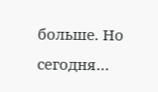больше. Но сегодня…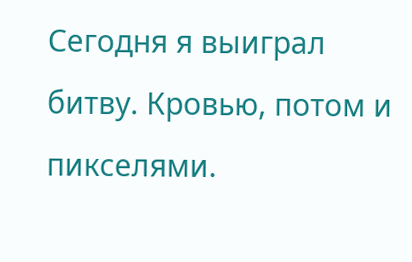Сегодня я выиграл битву. Кровью, потом и пикселями.